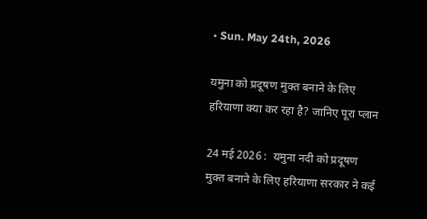• Sun. May 24th, 2026

यमुना को प्रदूषण मुक्त बनाने के लिए हरियाणा क्या कर रहा है? जानिए पूरा प्लान

24 मई 2026 :  यमुना नदी को प्रदूषण मुक्त बनाने के लिए हरियाणा सरकार ने कई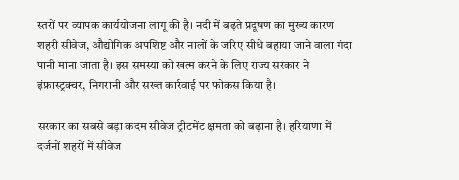स्तरों पर व्यापक कार्ययोजना लागू की है। नदी में बढ़ते प्रदूषण का मुख्य कारण शहरी सीवेज, औद्योगिक अपशिष्ट और नालों के जरिए सीधे बहाया जाने वाला गंदा पानी माना जाता है। इस समस्या को खत्म करने के लिए राज्य सरकार ने इंफ्रास्ट्रक्चर, निगरानी और सख्त कार्रवाई पर फोकस किया है।

सरकार का सबसे बड़ा कदम सीवेज ट्रीटमेंट क्षमता को बढ़ाना है। हरियाणा में दर्जनों शहरों में सीवेज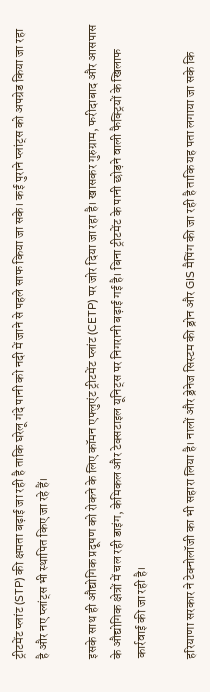ट्रीटमेंट प्लांट (STP) की क्षमता बढ़ाई जा रही है ताकि घरेलू गंदे पानी को नदी में जाने से पहले साफ किया जा सके। कई पुराने प्लांट्स को अपग्रेड किया जा रहा है और नए प्लांट्स भी स्थापित किए जा रहे हैं।

इसके साथ ही औद्योगिक प्रदूषण को रोकने के लिए कॉमन एफ्लुएंट ट्रीटमेंट प्लांट (CETP) पर जोर दिया जा रहा है। खासकर गुरुग्राम, फरीदाबाद और आसपास के औद्योगिक क्षेत्रों में चल रही डाइंग, केमिकल और टेक्सटाइल यूनिट्स पर निगरानी बढ़ाई गई है। बिना ट्रीटमेंट के पानी छोड़ने वाली फैक्ट्रियों के खिलाफ कार्रवाई की जा रही है।

हरियाणा सरकार ने टेक्नोलॉजी का भी सहारा लिया है। नालों और ड्रेनेज सिस्टम की ड्रोन और GIS मैपिंग की जा रही है ताकि यह पता लगाया जा सके कि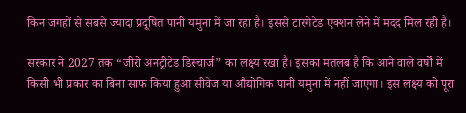किन जगहों से सबसे ज्यादा प्रदूषित पानी यमुना में जा रहा है। इससे टारगेटेड एक्शन लेने में मदद मिल रही है।

सरकार ने 2027 तक “जीरो अनट्रीटेड डिस्चार्ज” का लक्ष्य रखा है। इसका मतलब है कि आने वाले वर्षों में किसी भी प्रकार का बिना साफ किया हुआ सीवेज या औद्योगिक पानी यमुना में नहीं जाएगा। इस लक्ष्य को पूरा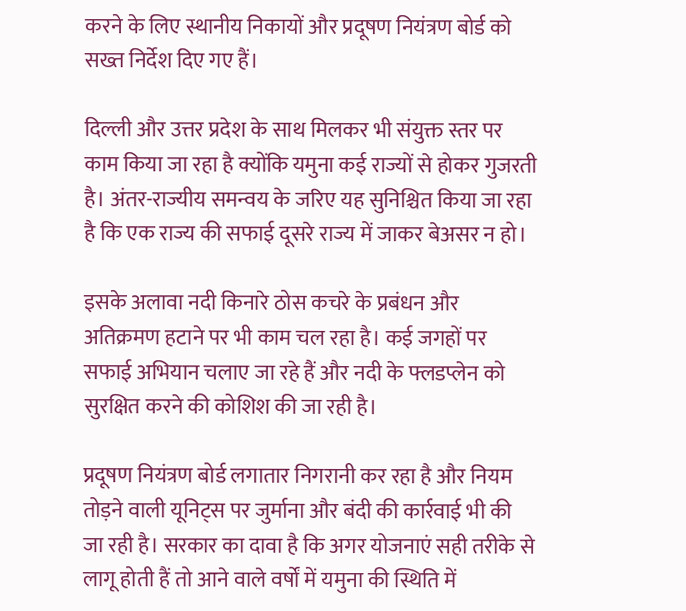करने के लिए स्थानीय निकायों और प्रदूषण नियंत्रण बोर्ड को सख्त निर्देश दिए गए हैं।

दिल्ली और उत्तर प्रदेश के साथ मिलकर भी संयुक्त स्तर पर काम किया जा रहा है क्योंकि यमुना कई राज्यों से होकर गुजरती है। अंतर-राज्यीय समन्वय के जरिए यह सुनिश्चित किया जा रहा है कि एक राज्य की सफाई दूसरे राज्य में जाकर बेअसर न हो।

इसके अलावा नदी किनारे ठोस कचरे के प्रबंधन और अतिक्रमण हटाने पर भी काम चल रहा है। कई जगहों पर सफाई अभियान चलाए जा रहे हैं और नदी के फ्लडप्लेन को सुरक्षित करने की कोशिश की जा रही है।

प्रदूषण नियंत्रण बोर्ड लगातार निगरानी कर रहा है और नियम तोड़ने वाली यूनिट्स पर जुर्माना और बंदी की कार्रवाई भी की जा रही है। सरकार का दावा है कि अगर योजनाएं सही तरीके से लागू होती हैं तो आने वाले वर्षों में यमुना की स्थिति में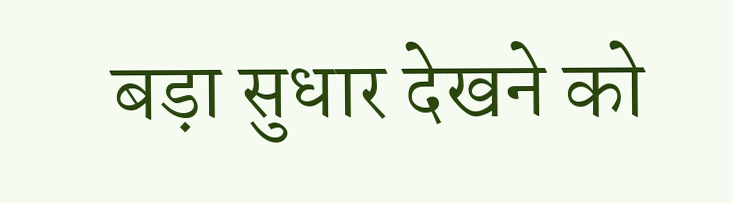बड़ा सुधार देखने को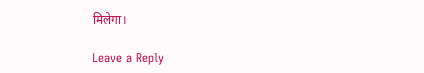मिलेगा।

Leave a Reply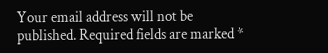Your email address will not be published. Required fields are marked *